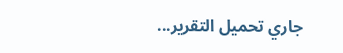جاري تحميل التقرير...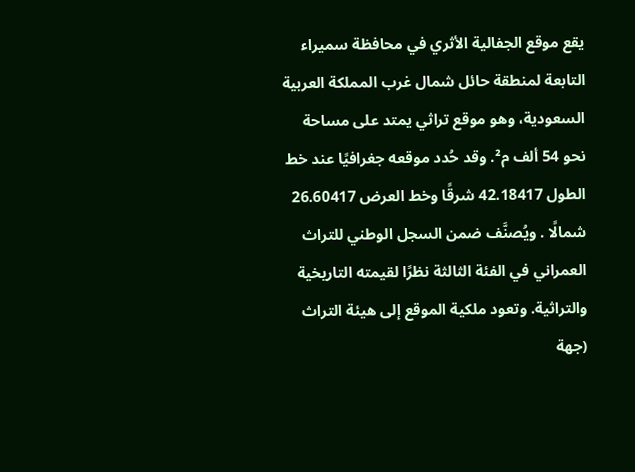يقع موقع الجفالية الأثري في محافظة سميراء التابعة لمنطقة حائل شمال غرب المملكة العربية السعودية، وهو موقع تراثي يمتد على مساحة نحو 54 ألف م². وقد حُدد موقعه جغرافيًا عند خط الطول 42.18417 شرقًا وخط العرض 26.60417 شمالًا . ويُصنَّف ضمن السجل الوطني للتراث العمراني في الفئة الثالثة نظرًا لقيمته التاريخية والتراثية. وتعود ملكية الموقع إلى هيئة التراث (جهة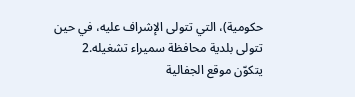حكومية)، التي تتولى الإشراف عليه، في حين تتولى بلدية محافظة سميراء تشغيله.2
يتكوّن موقع الجفالية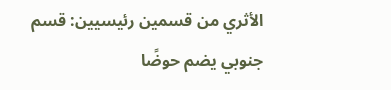الأثري من قسمين رئيسيين: قسم جنوبي يضم حوضًا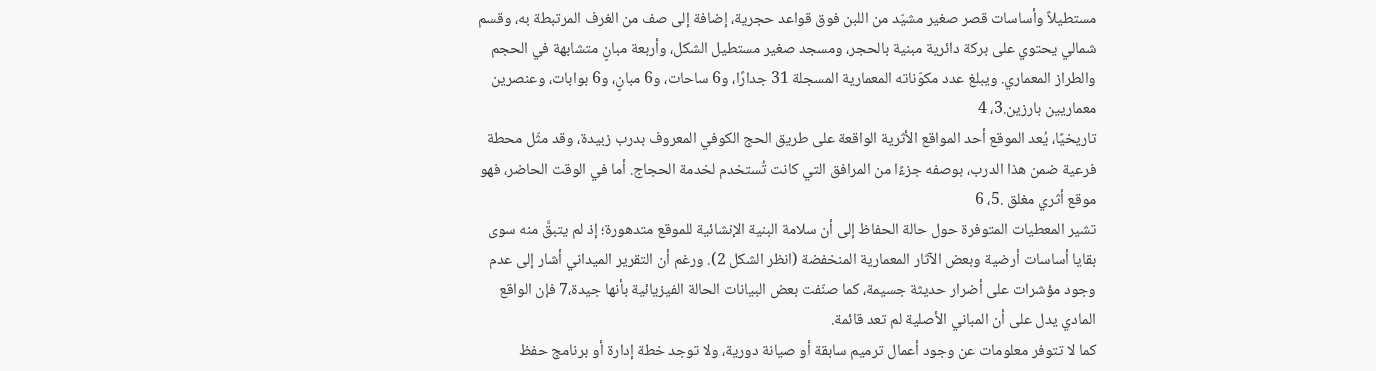مستطيلاً وأساسات قصر صغير مشيّد من اللبن فوق قواعد حجرية، إضافة إلى صف من الغرف المرتبطة به، وقسم شمالي يحتوي على بركة دائرية مبنية بالحجر، ومسجد صغير مستطيل الشكل، وأربعة مبانٍ متشابهة في الحجم والطراز المعماري. ويبلغ عدد مكوّناته المعمارية المسجلة 31 جدارًا، و6 ساحات، و6 مبانٍ، و6 بوابات، وعنصرين معماريين بارزين.3، 4
تاريخيًا، يُعد الموقع أحد المواقع الأثرية الواقعة على طريق الحج الكوفي المعروف بدرب زبيدة، وقد مثّل محطة فرعية ضمن هذا الدرب، بوصفه جزءًا من المرافق التي كانت تُستخدم لخدمة الحجاج. أما في الوقت الحاضر، فهو موقع أثري مغلق .5، 6
تشير المعطيات المتوفرة حول حالة الحفاظ إلى أن سلامة البنية الإنشائية للموقع متدهورة؛ إذ لم يتبقَّ منه سوى بقايا أساسات أرضية وبعض الآثار المعمارية المنخفضة (انظر الشكل 2). ورغم أن التقرير الميداني أشار إلى عدم وجود مؤشرات على أضرار حديثة جسيمة، كما صنّفت بعض البيانات الحالة الفيزيائية بأنها جيدة،7 فإن الواقع المادي يدل على أن المباني الأصلية لم تعد قائمة.
كما لا تتوفر معلومات عن وجود أعمال ترميم سابقة أو صيانة دورية، ولا توجد خطة إدارة أو برنامج حفظ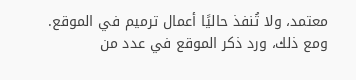معتمد، ولا تُنفذ حاليًا أعمال ترميم في الموقع.
ومع ذلك، ورد ذكر الموقع في عدد من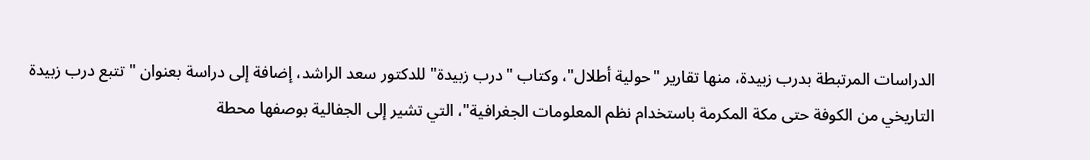الدراسات المرتبطة بدرب زبيدة، منها تقارير "حولية أطلال"، وكتاب "درب زبيدة" للدكتور سعد الراشد، إضافة إلى دراسة بعنوان "تتبع درب زبيدة التاريخي من الكوفة حتى مكة المكرمة باستخدام نظم المعلومات الجغرافية"، التي تشير إلى الجفالية بوصفها محطة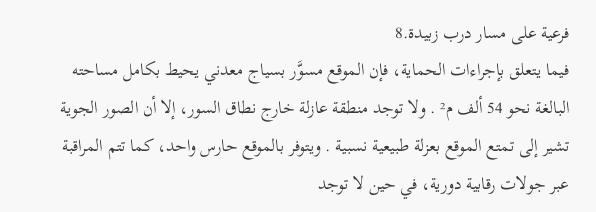فرعية على مسار درب زبيدة.8
فيما يتعلق بإجراءات الحماية، فإن الموقع مسوَّر بسياج معدني يحيط بكامل مساحته البالغة نحو 54 ألف م² . ولا توجد منطقة عازلة خارج نطاق السور، إلا أن الصور الجوية تشير إلى تمتع الموقع بعزلة طبيعية نسبية . ويتوفر بالموقع حارس واحد، كما تتم المراقبة عبر جولات رقابية دورية، في حين لا توجد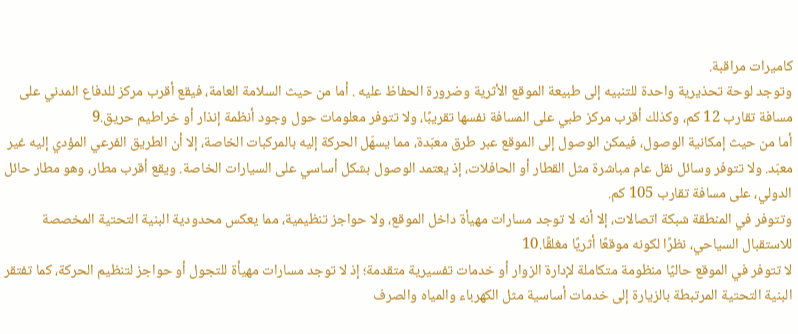كاميرات مراقبة.
وتوجد لوحة تحذيرية واحدة للتنبيه إلى طبيعة الموقع الأثرية وضرورة الحفاظ عليه . أما من حيث السلامة العامة، فيقع أقرب مركز للدفاع المدني على مسافة تقارب 12 كم، وكذلك أقرب مركز طبي على المسافة نفسها تقريبًا، ولا تتوفر معلومات حول وجود أنظمة إنذار أو خراطيم حريق.9
أما من حيث إمكانية الوصول، فيمكن الوصول إلى الموقع عبر طرق معبّدة، مما يسهّل الحركة إليه بالمركبات الخاصة، إلا أن الطريق الفرعي المؤدي إليه غير معبّد. ولا تتوفر وسائل نقل عام مباشرة مثل القطار أو الحافلات، إذ يعتمد الوصول بشكل أساسي على السيارات الخاصة. ويقع أقرب مطار، وهو مطار حائل الدولي، على مسافة تقارب 105 كم.
وتتوفر في المنطقة شبكة اتصالات، إلا أنه لا توجد مسارات مهيأة داخل الموقع، ولا حواجز تنظيمية، مما يعكس محدودية البنية التحتية المخصصة للاستقبال السياحي، نظرًا لكونه موقعًا أثريًا مغلقًا.10
لا تتوفر في الموقع حاليًا منظومة متكاملة لإدارة الزوار أو خدمات تفسيرية متقدمة؛ إذ لا توجد مسارات مهيأة للتجول أو حواجز لتنظيم الحركة، كما تفتقر البنية التحتية المرتبطة بالزيارة إلى خدمات أساسية مثل الكهرباء والمياه والصرف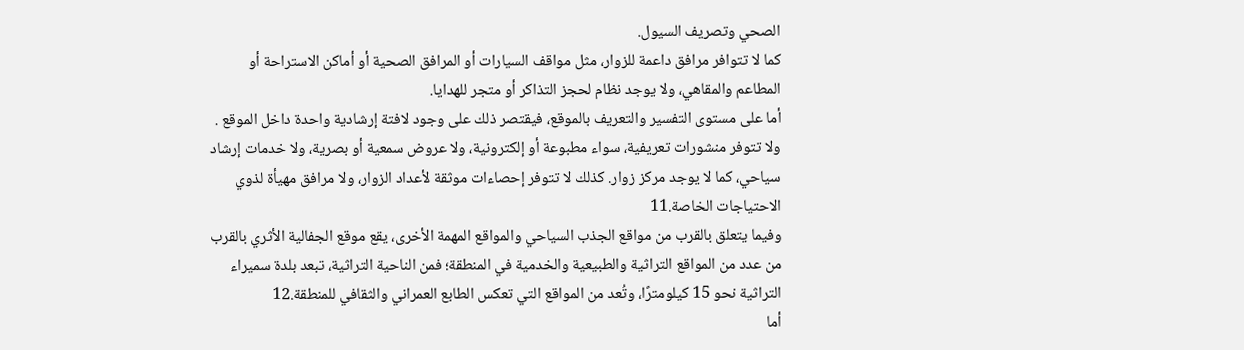الصحي وتصريف السيول.
كما لا تتوافر مرافق داعمة للزوار، مثل مواقف السيارات أو المرافق الصحية أو أماكن الاستراحة أو المطاعم والمقاهي، ولا يوجد نظام لحجز التذاكر أو متجر للهدايا.
أما على مستوى التفسير والتعريف بالموقع، فيقتصر ذلك على وجود لافتة إرشادية واحدة داخل الموقع . ولا تتوفر منشورات تعريفية، سواء مطبوعة أو إلكترونية، ولا عروض سمعية أو بصرية، ولا خدمات إرشاد سياحي، كما لا يوجد مركز زوار. كذلك لا تتوفر إحصاءات موثقة لأعداد الزوار، ولا مرافق مهيأة لذوي الاحتياجات الخاصة.11
وفيما يتعلق بالقرب من مواقع الجذب السياحي والمواقع المهمة الأخرى، يقع موقع الجفالية الأثري بالقرب من عدد من المواقع التراثية والطبيعية والخدمية في المنطقة؛ فمن الناحية التراثية، تبعد بلدة سميراء التراثية نحو 15 كيلومترًا، وتُعد من المواقع التي تعكس الطابع العمراني والثقافي للمنطقة.12
أما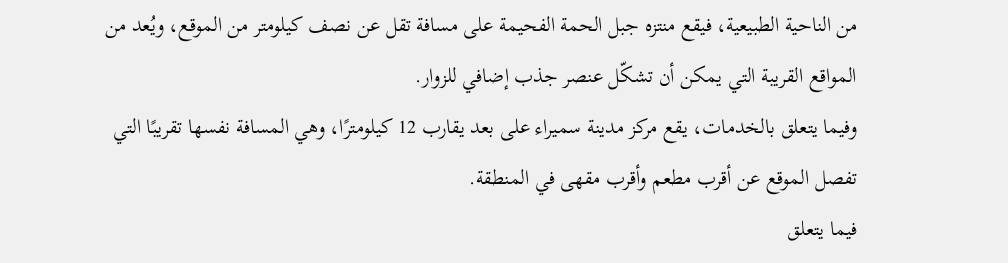من الناحية الطبيعية، فيقع منتزه جبل الحمة الفحيمة على مسافة تقل عن نصف كيلومتر من الموقع، ويُعد من المواقع القريبة التي يمكن أن تشكّل عنصر جذب إضافي للزوار.
وفيما يتعلق بالخدمات، يقع مركز مدينة سميراء على بعد يقارب 12 كيلومترًا، وهي المسافة نفسها تقريبًا التي تفصل الموقع عن أقرب مطعم وأقرب مقهى في المنطقة.
فيما يتعلق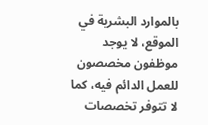بالموارد البشرية في الموقع، لا يوجد موظفون مخصصون للعمل الدائم فيه، كما لا تتوفر تخصصات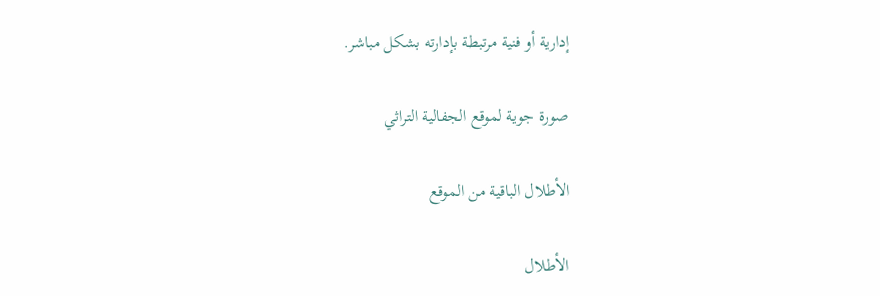إدارية أو فنية مرتبطة بإدارته بشكل مباشر.

صورة جوية لموقع الجفالية التراثي

الأطلال الباقية من الموقع

الأطلال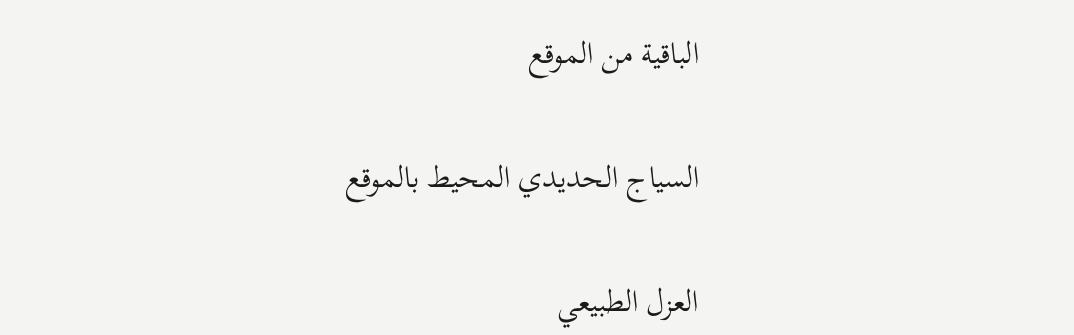الباقية من الموقع

السياج الحديدي المحيط بالموقع

العزل الطبيعي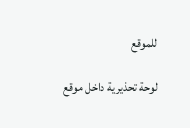للموقع

لوحة تحذيرية داخل موقع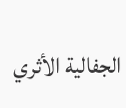الجفالية الأثري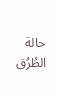حالة الطُرُق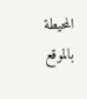المحيطة بالموقع